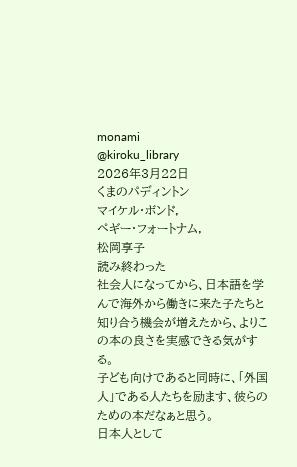monami
@kiroku_library
2026年3月22日
くまのパディントン
マイケル・ボンド,
ペギー・フォートナム,
松岡享子
読み終わった
社会人になってから、日本語を学んで海外から働きに来た子たちと知り合う機会が増えたから、よりこの本の良さを実感できる気がする。
子ども向けであると同時に、「外国人」である人たちを励ます、彼らのための本だなぁと思う。
日本人として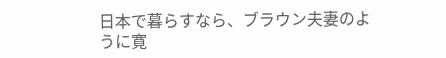日本で暮らすなら、ブラウン夫妻のように寛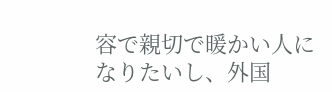容で親切で暖かい人になりたいし、外国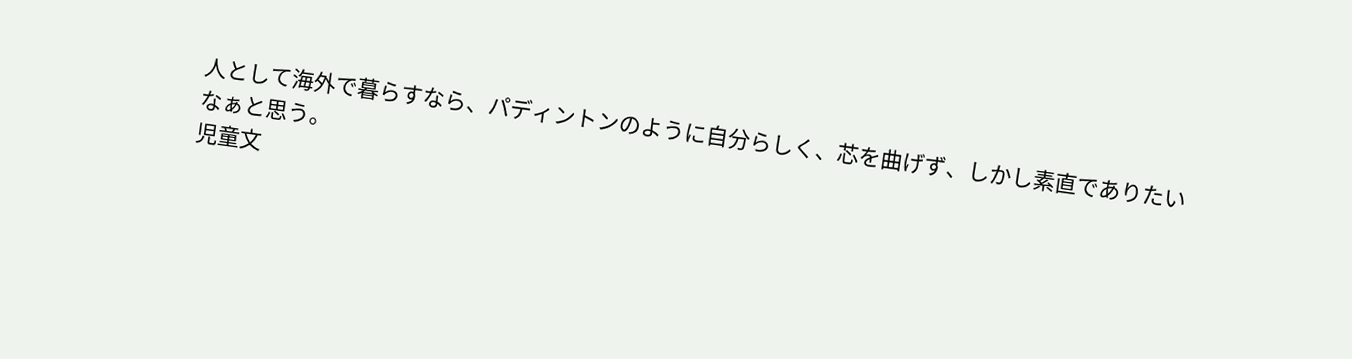人として海外で暮らすなら、パディントンのように自分らしく、芯を曲げず、しかし素直でありたいなぁと思う。
児童文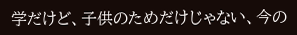学だけど、子供のためだけじゃない、今の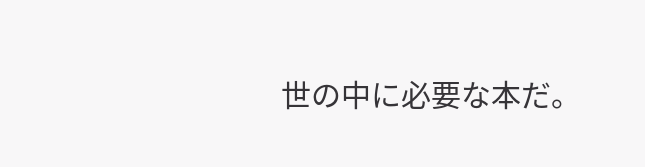世の中に必要な本だ。